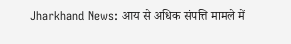Jharkhand News: आय से अधिक संपत्ति मामले में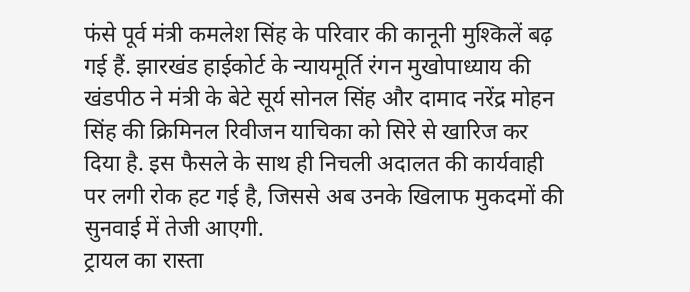फंसे पूर्व मंत्री कमलेश सिंह के परिवार की कानूनी मुश्किलें बढ़ गई हैं. झारखंड हाईकोर्ट के न्यायमूर्ति रंगन मुखोपाध्याय की खंडपीठ ने मंत्री के बेटे सूर्य सोनल सिंह और दामाद नरेंद्र मोहन सिंह की क्रिमिनल रिवीजन याचिका को सिरे से खारिज कर दिया है. इस फैसले के साथ ही निचली अदालत की कार्यवाही पर लगी रोक हट गई है, जिससे अब उनके खिलाफ मुकदमों की सुनवाई में तेजी आएगी.
ट्रायल का रास्ता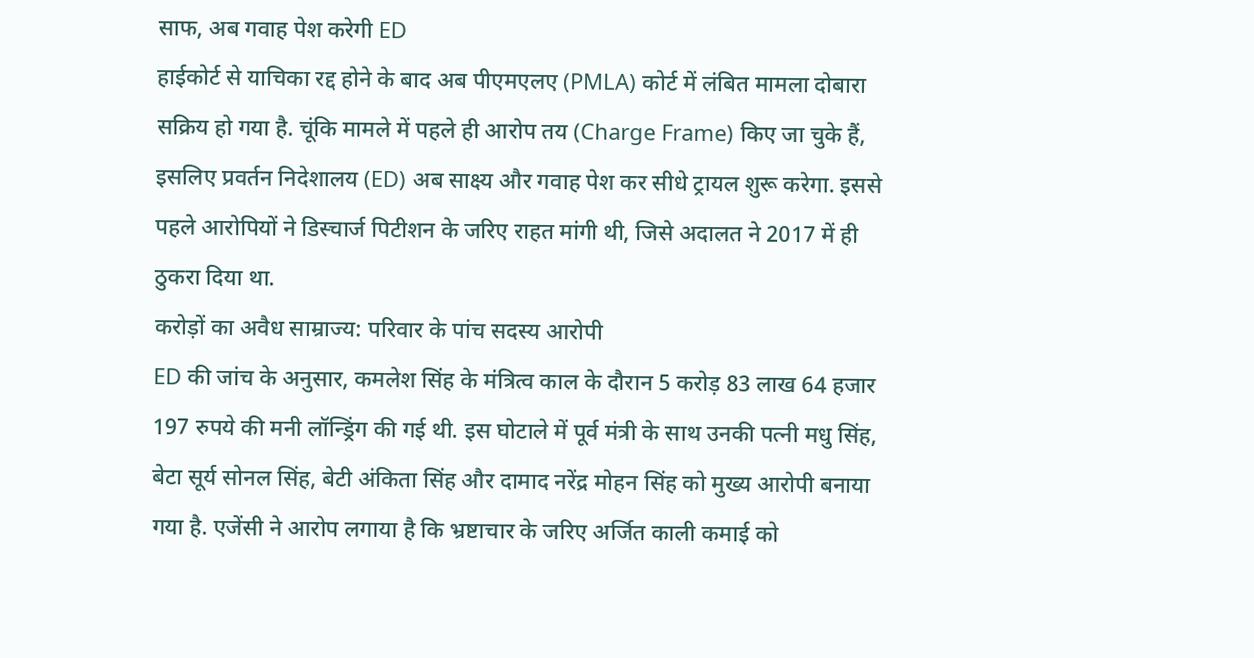साफ, अब गवाह पेश करेगी ED
हाईकोर्ट से याचिका रद्द होने के बाद अब पीएमएलए (PMLA) कोर्ट में लंबित मामला दोबारा सक्रिय हो गया है. चूंकि मामले में पहले ही आरोप तय (Charge Frame) किए जा चुके हैं, इसलिए प्रवर्तन निदेशालय (ED) अब साक्ष्य और गवाह पेश कर सीधे ट्रायल शुरू करेगा. इससे पहले आरोपियों ने डिस्चार्ज पिटीशन के जरिए राहत मांगी थी, जिसे अदालत ने 2017 में ही ठुकरा दिया था.
करोड़ों का अवैध साम्राज्य: परिवार के पांच सदस्य आरोपी
ED की जांच के अनुसार, कमलेश सिंह के मंत्रित्व काल के दौरान 5 करोड़ 83 लाख 64 हजार 197 रुपये की मनी लॉन्ड्रिंग की गई थी. इस घोटाले में पूर्व मंत्री के साथ उनकी पत्नी मधु सिंह, बेटा सूर्य सोनल सिंह, बेटी अंकिता सिंह और दामाद नरेंद्र मोहन सिंह को मुख्य आरोपी बनाया गया है. एजेंसी ने आरोप लगाया है कि भ्रष्टाचार के जरिए अर्जित काली कमाई को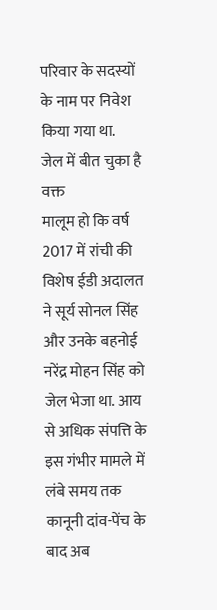परिवार के सदस्यों के नाम पर निवेश किया गया था.
जेल में बीत चुका है वक्त
मालूम हो कि वर्ष 2017 में रांची की विशेष ईडी अदालत ने सूर्य सोनल सिंह और उनके बहनोई नरेंद्र मोहन सिंह को जेल भेजा था. आय से अधिक संपत्ति के इस गंभीर मामले में लंबे समय तक कानूनी दांव-पेंच के बाद अब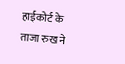हाईकोर्ट के ताजा रुख ने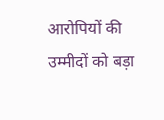आरोपियों की उम्मीदों को बड़ा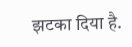झटका दिया है.